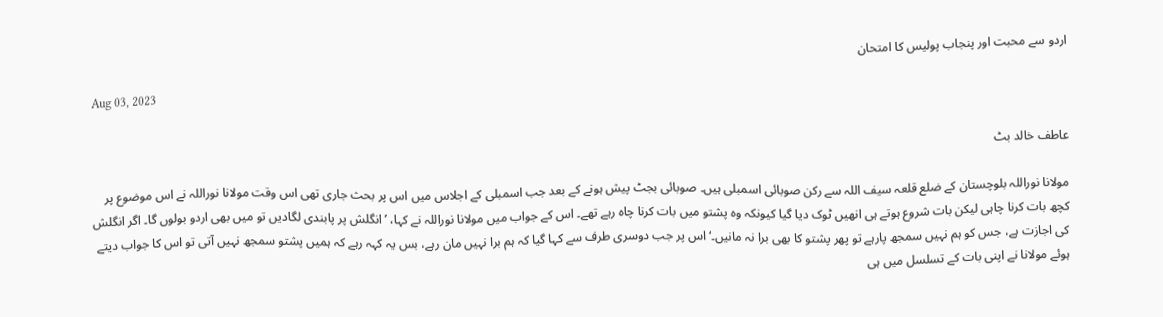اردو سے محبت اور پنجاب پولیس کا امتحان

Aug 03, 2023

عاطف خالد بٹ

مولانا نوراللہ بلوچستان کے ضلع قلعہ سیف اللہ سے رکن صوبائی اسمبلی ہیں۔ صوبائی بجٹ پیش ہونے کے بعد جب اسمبلی کے اجلاس میں اس پر بحث جاری تھی اس وقت مولانا نوراللہ نے اس موضوع پر کچھ بات کرنا چاہی لیکن بات شروع ہوتے ہی انھیں ٹوک دیا گیا کیونکہ وہ پشتو میں بات کرنا چاہ رہے تھے۔ اس کے جواب میں مولانا نوراللہ نے کہا، ’انگلش پر پابندی لگادیں تو میں بھی اردو بولوں گا۔ اگر انگلش کی اجازت ہے، جس کو ہم نہیں سمجھ پارہے تو پھر پشتو کا بھی برا نہ مانیں۔‘ اس پر جب دوسری طرف سے کہا گیا کہ ہم برا نہیں مان رہے، بس یہ کہہ رہے کہ ہمیں پشتو سمجھ نہیں آتی تو اس کا جواب دیتے ہوئے مولانا نے اپنی بات کے تسلسل میں ہی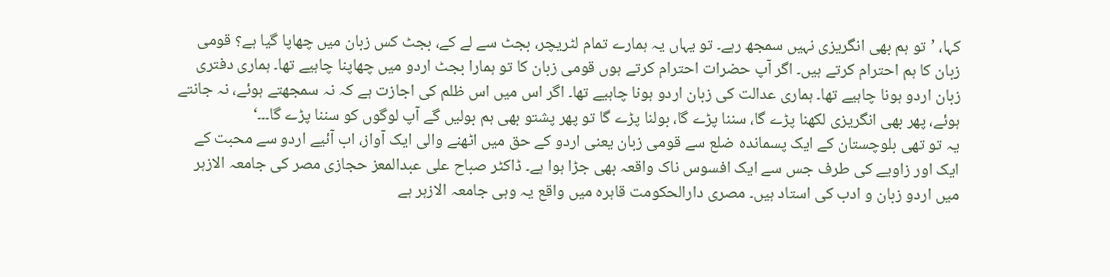کہا، ’تو ہم بھی انگریزی نہیں سمجھ رہے۔ تو یہاں یہ ہمارے تمام لٹریچر، بجٹ سے لے کے، بجٹ کس زبان میں چھاپا گیا ہے؟ قومی زبان کا ہم احترام کرتے ہیں۔ اگر آپ حضرات احترام کرتے ہوں قومی زبان کا تو ہمارا بجٹ اردو میں چھاپنا چاہیے تھا۔ ہماری دفتری زبان اردو ہونا چاہیے تھا۔ ہماری عدالت کی زبان اردو ہونا چاہیے تھا۔ اگر اس میں اس ظلم کی اجازت ہے کہ نہ سمجھتے ہوئے، نہ جانتے ہوئے، پھر بھی انگریزی لکھنا پڑے گا، سننا پڑے گا، بولنا پڑے گا تو پھر پشتو بھی ہم بولیں گے آپ لوگوں کو سننا پڑے گا۔۔۔‘
یہ تو تھی بلوچستان کے ایک پسماندہ ضلع سے قومی زبان یعنی اردو کے حق میں اٹھنے والی ایک آواز، اب آئیے اردو سے محبت کے ایک اور زاویے کی طرف جس سے ایک افسوس ناک واقعہ بھی جڑا ہوا ہے۔ ڈاکٹر صباح علی عبدالمعز حجازی مصر کی جامعہ الازہر میں اردو زبان و ادب کی استاد ہیں۔ مصری دارالحکومت قاہرہ میں واقع یہ وہی جامعہ الازہر ہے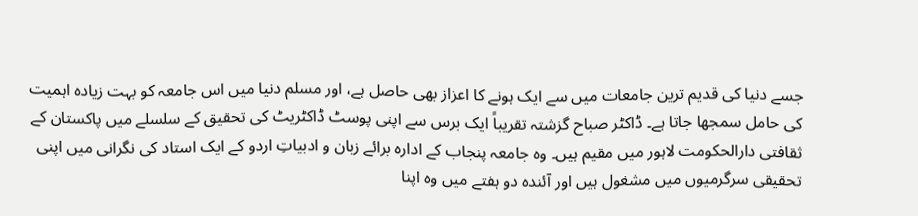جسے دنیا کی قدیم ترین جامعات میں سے ایک ہونے کا اعزاز بھی حاصل ہے، اور مسلم دنیا میں اس جامعہ کو بہت زیادہ اہمیت کی حامل سمجھا جاتا ہے۔ ڈاکٹر صباح گزشتہ تقریباً ایک برس سے اپنی پوسٹ ڈاکٹریٹ کی تحقیق کے سلسلے میں پاکستان کے ثقافتی دارالحکومت لاہور میں مقیم ہیں۔ وہ جامعہ پنجاب کے ادارہ برائے زبان و ادبیاتِ اردو کے ایک استاد کی نگرانی میں اپنی تحقیقی سرگرمیوں میں مشغول ہیں اور آئندہ دو ہفتے میں وہ اپنا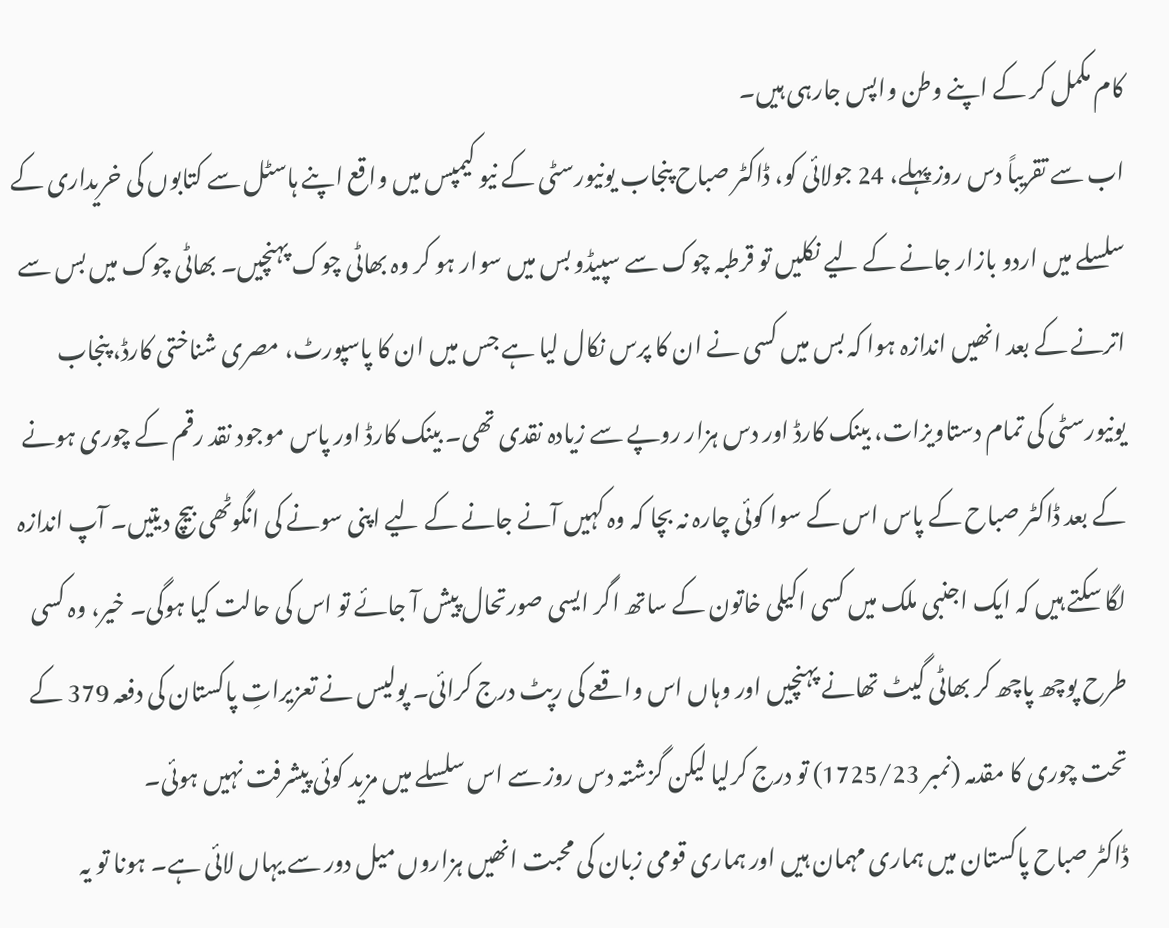کام مکمل کر کے اپنے وطن واپس جارہی ہیں۔
اب سے تقریباً دس روز پہلے، 24 جولائی کو، ڈاکٹر صباح پنجاب یونیورسٹی کے نیو کیمپس میں واقع اپنے ہاسٹل سے کتابوں کی خریداری کے سلسلے میں اردو بازار جانے کے لیے نکلیں تو قرطبہ چوک سے سپیڈو بس میں سوار ہو کر وہ بھاٹی چوک پہنچیں۔ بھاٹی چوک میں بس سے اترنے کے بعد انھیں اندازہ ہوا کہ بس میں کسی نے ان کا پرس نکال لیا ہے جس میں ان کا پاسپورٹ، مصری شناختی کارڈ، پنجاب یونیورسٹی کی تمام دستاویزات، بینک کارڈ اور دس ہزار روپے سے زیادہ نقدی تھی۔ بینک کارڈ اور پاس موجود نقد رقم کے چوری ہونے کے بعد ڈاکٹر صباح کے پاس اس کے سوا کوئی چارہ نہ بچا کہ وہ کہیں آنے جانے کے لیے اپنی سونے کی انگوٹھی بیچ دیتیں۔ آپ اندازہ لگا سکتے ہیں کہ ایک اجنبی ملک میں کسی اکیلی خاتون کے ساتھ اگر ایسی صورتحال پیش آ جائے تو اس کی حالت کیا ہوگی۔ خیر، وہ کسی طرح پوچھ پاچھ کر بھاٹی گیٹ تھانے پہنچیں اور وہاں اس واقعے کی رپٹ درج کرائی۔ پولیس نے تعزیراتِ پاکستان کی دفعہ 379 کے تحت چوری کا مقدمہ (نمبر 1725/23) تو درج کرلیا لیکن گزشتہ دس روز سے اس سلسلے میں مزید کوئی پیشرفت نہیں ہوئی۔
ڈاکٹر صباح پاکستان میں ہماری مہمان ہیں اور ہماری قومی زبان کی محبت انھیں ہزاروں میل دور سے یہاں لائی ہے۔ ہونا تو یہ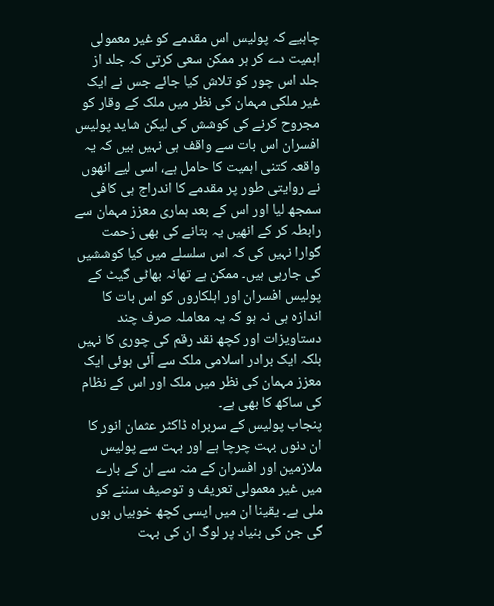چاہیے کہ پولیس اس مقدمے کو غیر معمولی اہمیت دے کر ہر ممکن سعی کرتی کہ جلد از جلد اس چور کو تلاش کیا جائے جس نے ایک غیر ملکی مہمان کی نظر میں ملک کے وقار کو مجروح کرنے کی کوشش کی لیکن شاید پولیس افسران اس بات سے واقف ہی نہیں ہیں کہ یہ واقعہ کتنی اہمیت کا حامل ہے، اسی لیے انھوں نے روایتی طور پر مقدمے کا اندراج ہی کافی سمجھ لیا اور اس کے بعد ہماری معزز مہمان سے رابطہ کر کے انھیں یہ بتانے کی بھی زحمت گوارا نہیں کی کہ اس سلسلے میں کیا کوششیں کی جارہی ہیں۔ ممکن ہے تھانہ بھاٹی گیٹ کے پولیس افسران اور اہلکاروں کو اس بات کا اندازہ ہی نہ ہو کہ یہ معاملہ صرف چند دستاویزات اور کچھ نقد رقم کی چوری کا نہیں بلکہ ایک برادر اسلامی ملک سے آئی ہوئی ایک معزز مہمان کی نظر میں ملک اور اس کے نظام کی ساکھ کا بھی ہے۔
پنجاب پولیس کے سربراہ ڈاکٹر عثمان انور کا ان دنوں بہت چرچا ہے اور بہت سے پولیس ملازمین اور افسران کے منہ سے ان کے بارے میں غیر معمولی تعریف و توصیف سننے کو ملی ہے۔ یقینا ان میں ایسی کچھ خوبیاں ہوں گی جن کی بنیاد پر لوگ ان کی بہت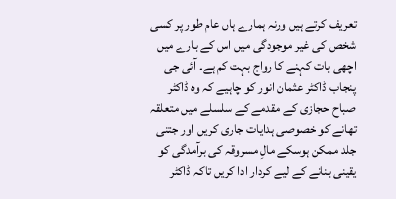تعریف کرتے ہیں ورنہ ہمارے ہاں عام طور پر کسی شخص کی غیر موجودگی میں اس کے بارے میں اچھی بات کہنے کا رواج بہت کم ہے۔ آئی جی پنجاب ڈاکٹر عثمان انور کو چاہیے کہ وہ ڈاکٹر صباح حجازی کے مقدمے کے سلسلے میں متعلقہ تھانے کو خصوصی ہدایات جاری کریں اور جتنی جلد ممکن ہوسکے مالِ مسروقہ کی برآمدگی کو یقینی بنانے کے لیے کردار ادا کریں تاکہ ڈاکٹر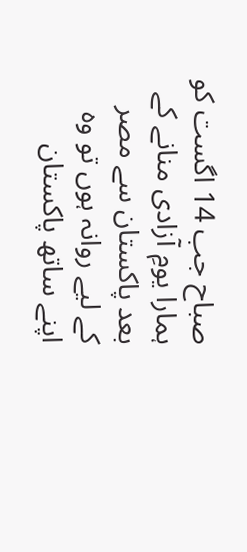صباح جب 14 اگست کو ہمارا یومِ آزادی منانے کے بعد پاکستان سے مصر کے لیے روانہ ہوں تو وہ اپنے ساتھ پاکستان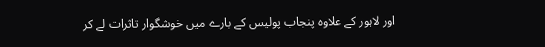اور لاہور کے علاوہ پنجاب پولیس کے بارے میں خوشگوار تاثرات لے کر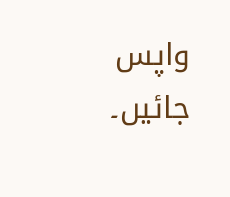واپس جائیں۔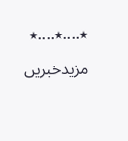٭....٭....٭

مزیدخبریں